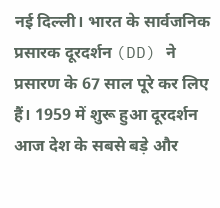नई दिल्ली। भारत के सार्वजनिक प्रसारक दूरदर्शन (DD) ने प्रसारण के 67 साल पूरे कर लिए हैं। 1959 में शुरू हुआ दूरदर्शन आज देश के सबसे बड़े और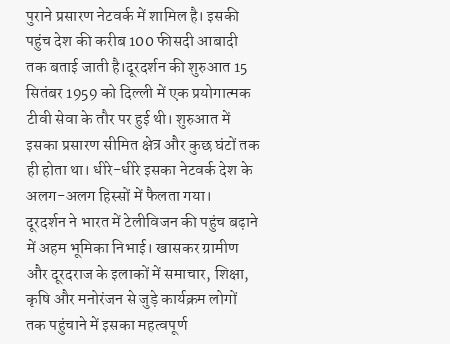पुराने प्रसारण नेटवर्क में शामिल है। इसकी पहुंच देश की करीब 100 फीसदी आबादी तक बताई जाती है।दूरदर्शन की शुरुआत 15 सितंबर 1959 को दिल्ली में एक प्रयोगात्मक टीवी सेवा के तौर पर हुई थी। शुरुआत में इसका प्रसारण सीमित क्षेत्र और कुछ घंटों तक ही होता था। धीरे-धीरे इसका नेटवर्क देश के अलग-अलग हिस्सों में फैलता गया।
दूरदर्शन ने भारत में टेलीविजन की पहुंच बढ़ाने में अहम भूमिका निभाई। खासकर ग्रामीण और दूरदराज के इलाकों में समाचार, शिक्षा, कृषि और मनोरंजन से जुड़े कार्यक्रम लोगों तक पहुंचाने में इसका महत्वपूर्ण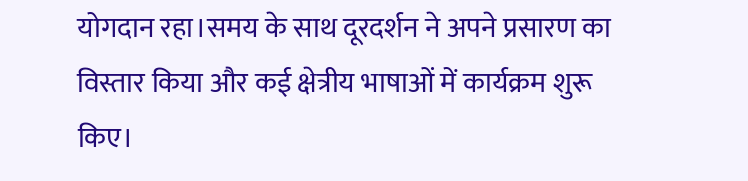योगदान रहा।समय के साथ दूरदर्शन ने अपने प्रसारण का विस्तार किया और कई क्षेत्रीय भाषाओं में कार्यक्रम शुरू किए।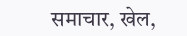समाचार, खेल,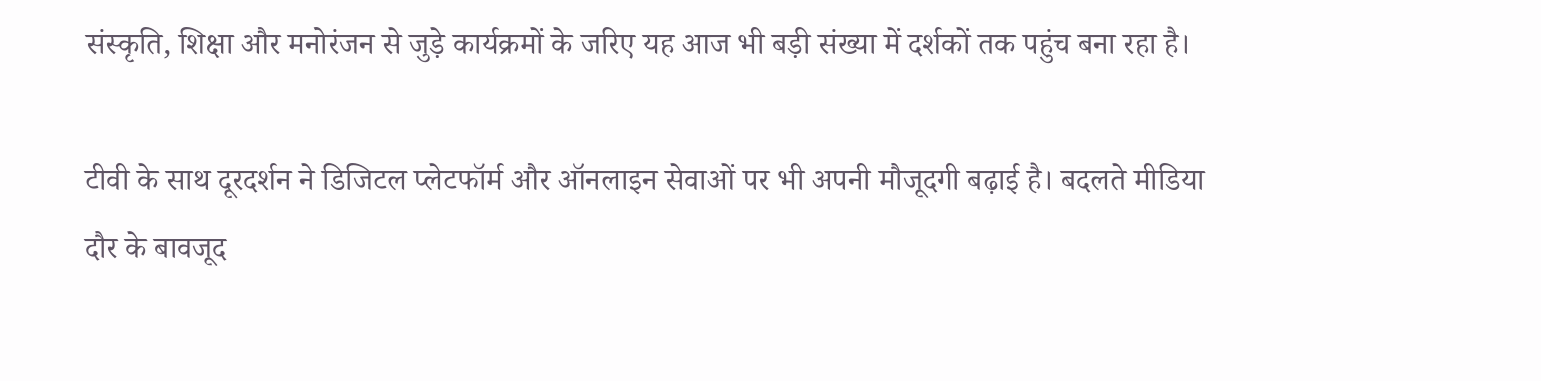संस्कृति, शिक्षा और मनोरंजन से जुड़े कार्यक्रमों के जरिए यह आज भी बड़ी संख्या में दर्शकों तक पहुंच बना रहा है।

टीवी के साथ दूरदर्शन ने डिजिटल प्लेटफॉर्म और ऑनलाइन सेवाओं पर भी अपनी मौजूदगी बढ़ाई है। बदलते मीडिया दौर के बावजूद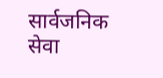सार्वजनिक सेवा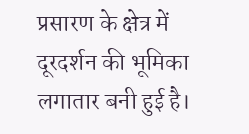प्रसारण के क्षेत्र में दूरदर्शन की भूमिका लगातार बनी हुई है।